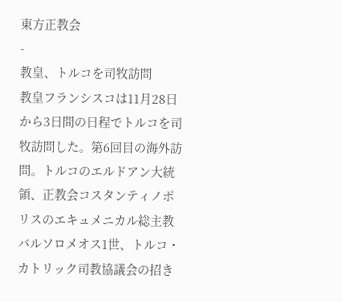東方正教会
-
教皇、トルコを司牧訪問
教皇フランシスコは11月28日から3日間の日程でトルコを司牧訪問した。第6回目の海外訪問。トルコのエルドアン大統領、正教会コスタンティノポリスのエキュメニカル総主教バルソロメオス1世、トルコ・カトリック司教協議会の招き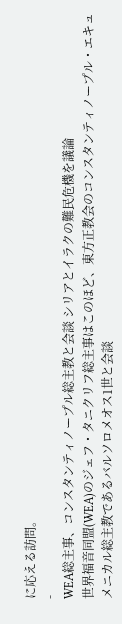に応える訪問。
-
WEA総主事、コンスタンティノープル総主教と会談 シリアとイラクの難民危機を議論
世界福音同盟(WEA)のジェフ・タニクリフ総主事はこのほど、東方正教会のコンスタンティノープル・エキュメニカル総主教であるバルソロメオス1世と会談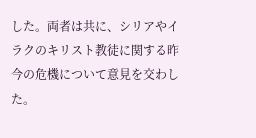した。両者は共に、シリアやイラクのキリスト教徒に関する昨今の危機について意見を交わした。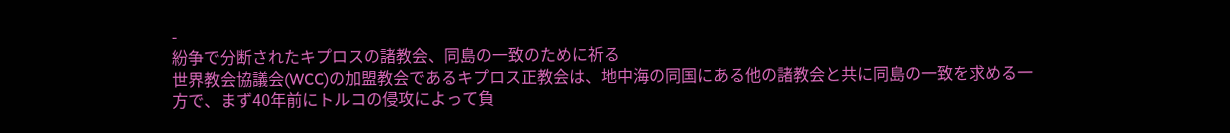-
紛争で分断されたキプロスの諸教会、同島の一致のために祈る
世界教会協議会(WCC)の加盟教会であるキプロス正教会は、地中海の同国にある他の諸教会と共に同島の一致を求める一方で、まず40年前にトルコの侵攻によって負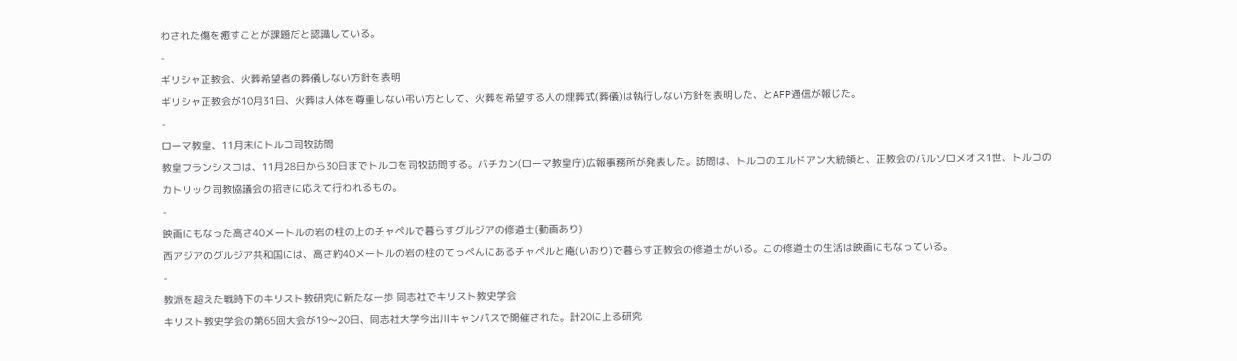わされた傷を癒すことが課題だと認識している。
-
ギリシャ正教会、火葬希望者の葬儀しない方針を表明
ギリシャ正教会が10月31日、火葬は人体を尊重しない弔い方として、火葬を希望する人の埋葬式(葬儀)は執行しない方針を表明した、とAFP通信が報じた。
-
ローマ教皇、11月末にトルコ司牧訪問
教皇フランシスコは、11月28日から30日までトルコを司牧訪問する。バチカン(ローマ教皇庁)広報事務所が発表した。訪問は、トルコのエルドアン大統領と、正教会のバルソロメオス1世、トルコのカトリック司教協議会の招きに応えて行われるもの。
-
映画にもなった高さ40メートルの岩の柱の上のチャペルで暮らすグルジアの修道士(動画あり)
西アジアのグルジア共和国には、高さ約40メートルの岩の柱のてっぺんにあるチャペルと庵(いおり)で暮らす正教会の修道士がいる。この修道士の生活は映画にもなっている。
-
教派を超えた戦時下のキリスト教研究に新たな一歩 同志社でキリスト教史学会
キリスト教史学会の第65回大会が19〜20日、同志社大学今出川キャンパスで開催された。計20に上る研究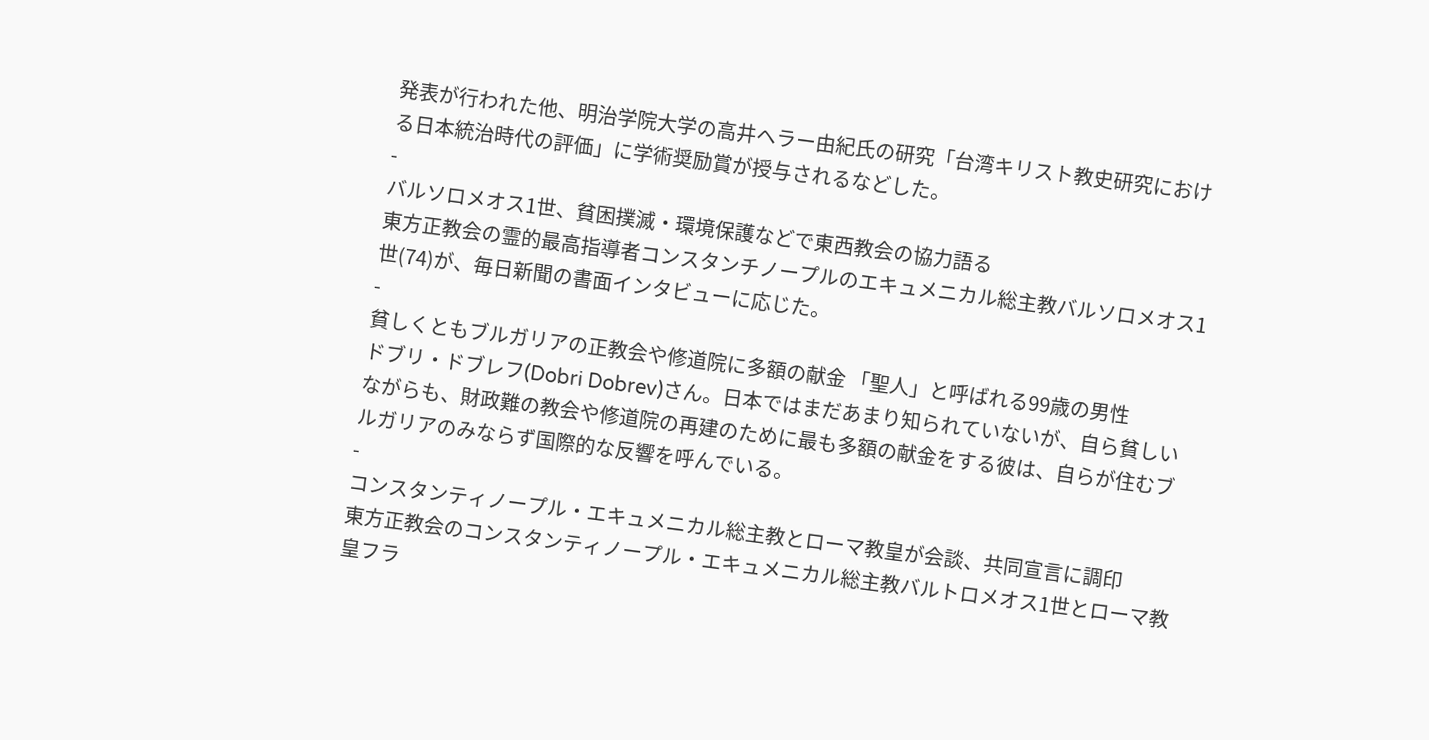発表が行われた他、明治学院大学の高井ヘラー由紀氏の研究「台湾キリスト教史研究における日本統治時代の評価」に学術奨励賞が授与されるなどした。
-
バルソロメオス1世、貧困撲滅・環境保護などで東西教会の協力語る
東方正教会の霊的最高指導者コンスタンチノープルのエキュメニカル総主教バルソロメオス1世(74)が、毎日新聞の書面インタビューに応じた。
-
貧しくともブルガリアの正教会や修道院に多額の献金 「聖人」と呼ばれる99歳の男性
ドブリ・ドブレフ(Dobri Dobrev)さん。日本ではまだあまり知られていないが、自ら貧しいながらも、財政難の教会や修道院の再建のために最も多額の献金をする彼は、自らが住むブルガリアのみならず国際的な反響を呼んでいる。
-
コンスタンティノープル・エキュメニカル総主教とローマ教皇が会談、共同宣言に調印
東方正教会のコンスタンティノープル・エキュメニカル総主教バルトロメオス1世とローマ教皇フラ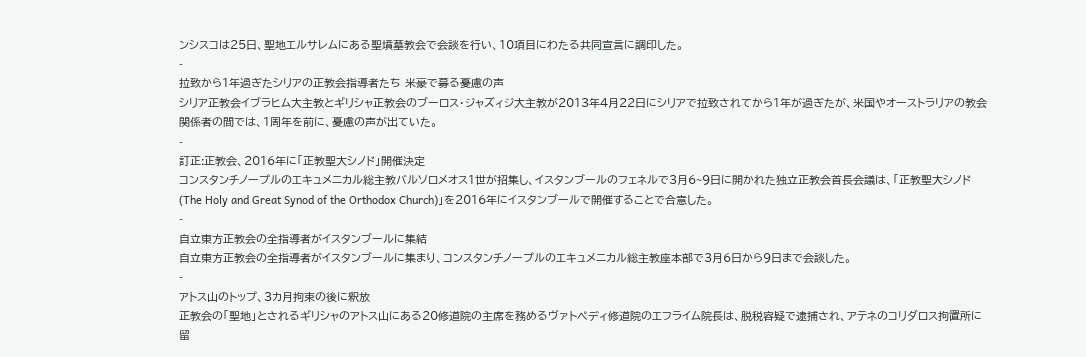ンシスコは25日、聖地エルサレムにある聖墳墓教会で会談を行い、10項目にわたる共同宣言に調印した。
-
拉致から1年過ぎたシリアの正教会指導者たち 米豪で募る憂慮の声
シリア正教会イブラヒム大主教とギリシャ正教会のブーロス・ジャズィジ大主教が2013年4月22日にシリアで拉致されてから1年が過ぎたが、米国やオーストラリアの教会関係者の間では、1周年を前に、憂慮の声が出ていた。
-
訂正:正教会、2016年に「正教聖大シノド」開催決定
コンスタンチノープルのエキュメニカル総主教バルソロメオス1世が招集し、イスタンブールのフェネルで3月6~9日に開かれた独立正教会首長会議は、「正教聖大シノド(The Holy and Great Synod of the Orthodox Church)」を2016年にイスタンブールで開催することで合意した。
-
自立東方正教会の全指導者がイスタンブールに集結
自立東方正教会の全指導者がイスタンブールに集まり、コンスタンチノープルのエキュメニカル総主教座本部で3月6日から9日まで会談した。
-
アトス山のトップ、3カ月拘束の後に釈放
正教会の「聖地」とされるギリシャのアトス山にある20修道院の主席を務めるヴァトペディ修道院のエフライム院長は、脱税容疑で逮捕され、アテネのコリダロス拘置所に留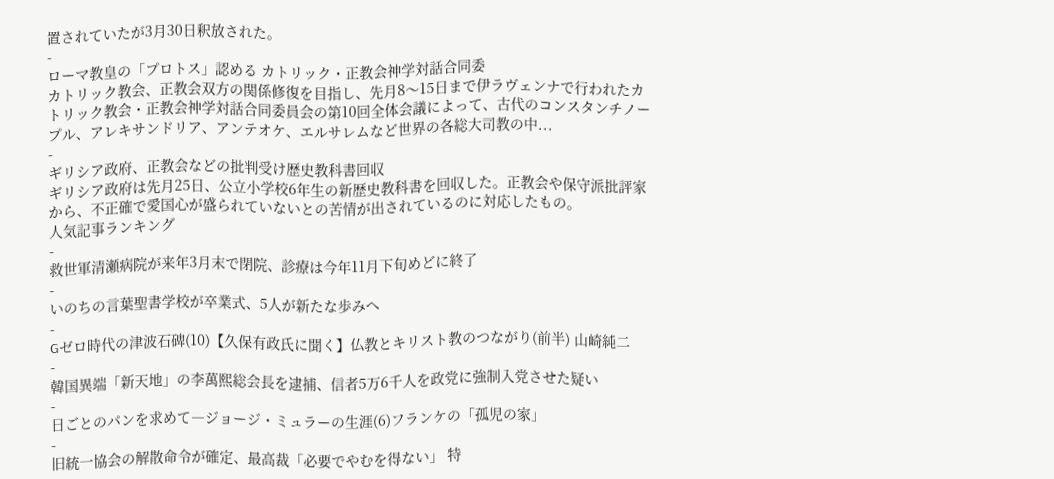置されていたが3月30日釈放された。
-
ローマ教皇の「プロトス」認める カトリック・正教会神学対話合同委
カトリック教会、正教会双方の関係修復を目指し、先月8〜15日まで伊ラヴェンナで行われたカトリック教会・正教会神学対話合同委員会の第10回全体会議によって、古代のコンスタンチノープル、アレキサンドリア、アンテオケ、エルサレムなど世界の各総大司教の中...
-
ギリシア政府、正教会などの批判受け歴史教科書回収
ギリシア政府は先月25日、公立小学校6年生の新歴史教科書を回収した。正教会や保守派批評家から、不正確で愛国心が盛られていないとの苦情が出されているのに対応したもの。
人気記事ランキング
-
救世軍清瀬病院が来年3月末で閉院、診療は今年11月下旬めどに終了
-
いのちの言葉聖書学校が卒業式、5人が新たな歩みへ
-
Gゼロ時代の津波石碑(10)【久保有政氏に聞く】仏教とキリスト教のつながり(前半) 山崎純二
-
韓国異端「新天地」の李萬熙総会長を逮捕、信者5万6千人を政党に強制入党させた疑い
-
日ごとのパンを求めて―ジョージ・ミュラーの生涯(6)フランケの「孤児の家」
-
旧統一協会の解散命令が確定、最高裁「必要でやむを得ない」 特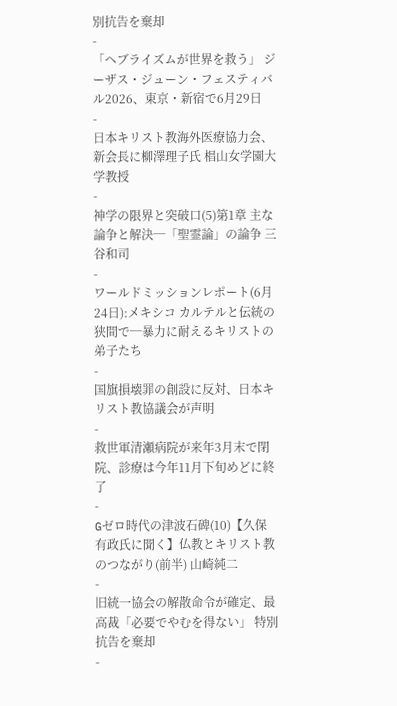別抗告を棄却
-
「ヘブライズムが世界を救う」 ジーザス・ジューン・フェスティバル2026、東京・新宿で6月29日
-
日本キリスト教海外医療協力会、新会長に柳澤理子氏 椙山女学園大学教授
-
神学の限界と突破口(5)第1章 主な論争と解決─「聖霊論」の論争 三谷和司
-
ワールドミッションレポート(6月24日):メキシコ カルテルと伝統の狭間で─暴力に耐えるキリストの弟子たち
-
国旗損壊罪の創設に反対、日本キリスト教協議会が声明
-
救世軍清瀬病院が来年3月末で閉院、診療は今年11月下旬めどに終了
-
Gゼロ時代の津波石碑(10)【久保有政氏に聞く】仏教とキリスト教のつながり(前半) 山崎純二
-
旧統一協会の解散命令が確定、最高裁「必要でやむを得ない」 特別抗告を棄却
-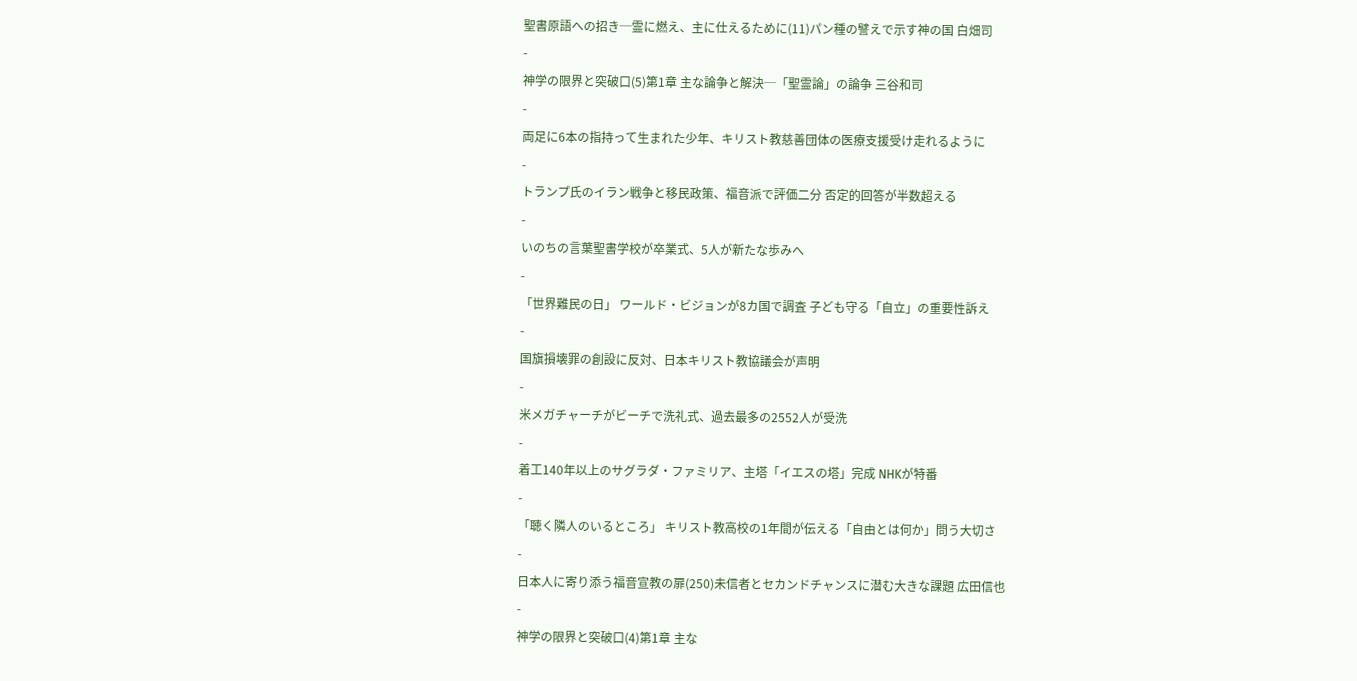聖書原語への招き─霊に燃え、主に仕えるために(11)パン種の譬えで示す神の国 白畑司
-
神学の限界と突破口(5)第1章 主な論争と解決─「聖霊論」の論争 三谷和司
-
両足に6本の指持って生まれた少年、キリスト教慈善団体の医療支援受け走れるように
-
トランプ氏のイラン戦争と移民政策、福音派で評価二分 否定的回答が半数超える
-
いのちの言葉聖書学校が卒業式、5人が新たな歩みへ
-
「世界難民の日」 ワールド・ビジョンが8カ国で調査 子ども守る「自立」の重要性訴え
-
国旗損壊罪の創設に反対、日本キリスト教協議会が声明
-
米メガチャーチがビーチで洗礼式、過去最多の2552人が受洗
-
着工140年以上のサグラダ・ファミリア、主塔「イエスの塔」完成 NHKが特番
-
「聴く隣人のいるところ」 キリスト教高校の1年間が伝える「自由とは何か」問う大切さ
-
日本人に寄り添う福音宣教の扉(250)未信者とセカンドチャンスに潜む大きな課題 広田信也
-
神学の限界と突破口(4)第1章 主な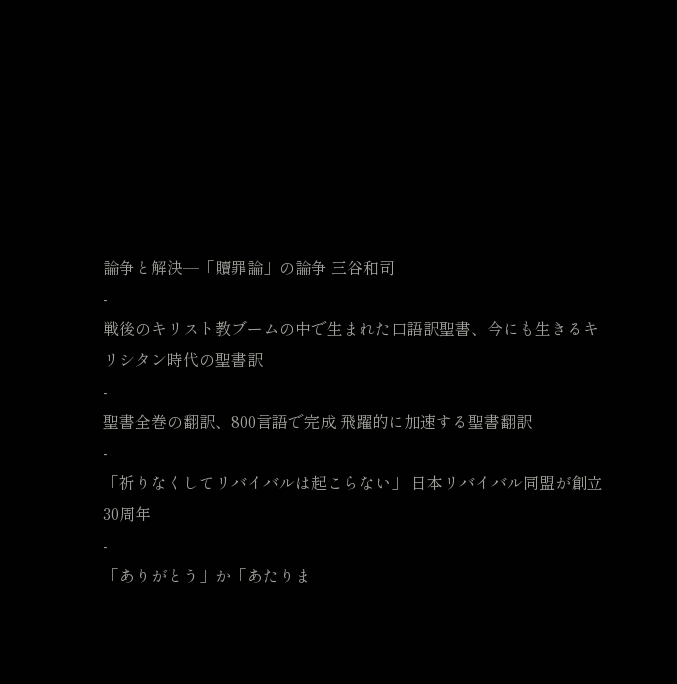論争と解決─「贖罪論」の論争 三谷和司
-
戦後のキリスト教ブームの中で生まれた口語訳聖書、今にも生きるキリシタン時代の聖書訳
-
聖書全巻の翻訳、800言語で完成 飛躍的に加速する聖書翻訳
-
「祈りなくしてリバイバルは起こらない」 日本リバイバル同盟が創立30周年
-
「ありがとう」か「あたりま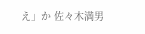え」か 佐々木満男